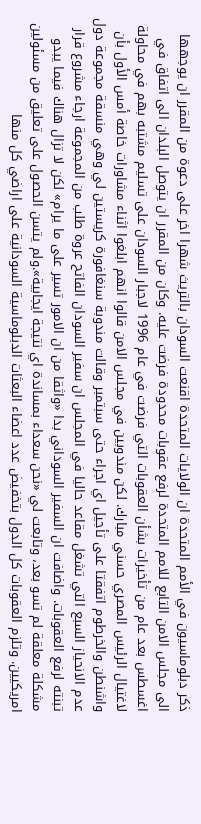ذكر دبلوماسيون في الأمم المتحدة ان الولايات المتحدة اقنعت السودان بالتريث شهرا اخر على دعوة من المقرر ان يوجهها الى مجلس الامن التابع للامم المتحدة لرفع عقوبات محدودة فرضت عليه. وكان من المقرر ان يتوصل البلدان الى اتفاق في اغسطس بعد عام من تأخيرات بشأن العقوبات التي فرضت في عام 1996 لاجبار السودان على تسليم مشتبه بهم في محاولة لاغتيال الرئيس المصري حسني مبارك. لكن مندوبين في مجلس الامن قالوا انهم ابلغوا اثناء مشاورات خاصة أمس الأول بأن واشنطن والخرطوم اتفقتا على تأجيل اي اجراء حتى سبتمبر وقالت مندوبة سنغافورة كريستين لي وهي منسقة مجموعة دول عدم الانحياز السبع التي تشغل مقاعد حاليا في المجلس ان سفير السودان الفاتح عروة طلب من المجموعة ارجاء مشروع قرار تبنته لرفع العقوبات. واضافت ان السفير السوداني بدا «واثقا من ان الامور تسير على ما يرام» لكن لا تزال هناك فيما يبدو مشكلة معلقة لم تسو بعد، وتابعت لي «نحن سعداء بمساندة اي نتيجة ايجابية».ولم يتسن الحصول على تعليق من مسئولين امريكيين. وتلزم العقوبات كل الدول بتخفيض عدد اعضاء البعثات الدبلوماسية السودانية على اراضي كل منها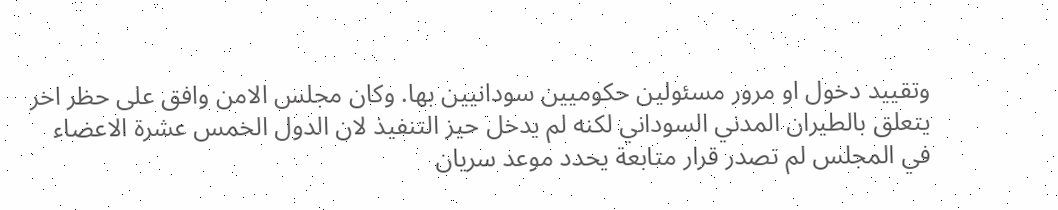وتقييد دخول او مرور مسئولين حكوميين سودانيين بها. وكان مجلس الامن وافق على حظر اخر يتعلق بالطيران المدني السوداني لكنه لم يدخل حيز التنفيذ لان الدول الخمس عشرة الاعضاء في المجلس لم تصدر قرار متابعة يحدد موعد سريان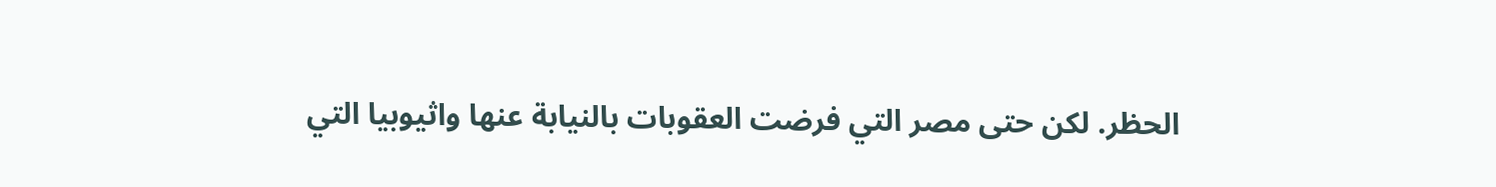الحظر. لكن حتى مصر التي فرضت العقوبات بالنيابة عنها واثيوبيا التي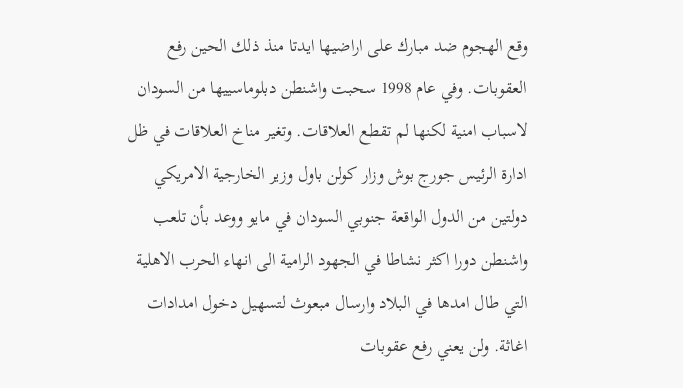وقع الهجوم ضد مبارك على اراضيها ايدتا منذ ذلك الحين رفع العقوبات. وفي عام 1998 سحبت واشنطن دبلوماسييها من السودان لاسباب امنية لكنها لم تقطع العلاقات. وتغير مناخ العلاقات في ظل ادارة الرئيس جورج بوش وزار كولن باول وزير الخارجية الامريكي دولتين من الدول الواقعة جنوبي السودان في مايو ووعد بأن تلعب واشنطن دورا اكثر نشاطا في الجهود الرامية الى انهاء الحرب الاهلية التي طال امدها في البلاد وارسال مبعوث لتسهيل دخول امدادات اغاثة. ولن يعني رفع عقوبات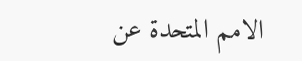الامم المتحدة عن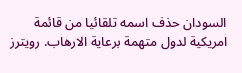السودان حذف اسمه تلقائيا من قائمة امريكية لدول متهمة برعاية الارهاب. رويترز